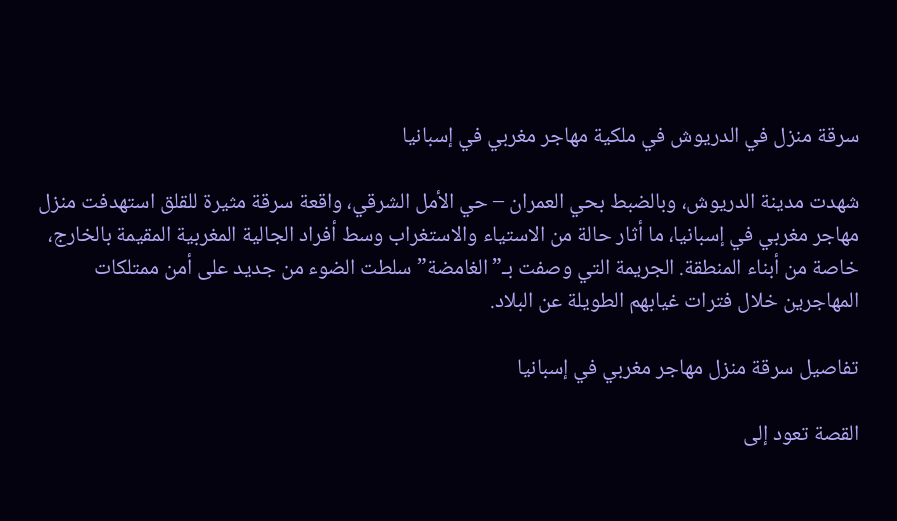سرقة منزل في الدريوش في ملكية مهاجر مغربي في إسبانيا

شهدت مدينة الدريوش، وبالضبط بحي العمران – حي الأمل الشرقي، واقعة سرقة مثيرة للقلق استهدفت منزل مهاجر مغربي في إسبانيا، ما أثار حالة من الاستياء والاستغراب وسط أفراد الجالية المغربية المقيمة بالخارج، خاصة من أبناء المنطقة. الجريمة التي وصفت بـ”الغامضة” سلطت الضوء من جديد على أمن ممتلكات المهاجرين خلال فترات غيابهم الطويلة عن البلاد.

تفاصيل سرقة منزل مهاجر مغربي في إسبانيا

القصة تعود إلى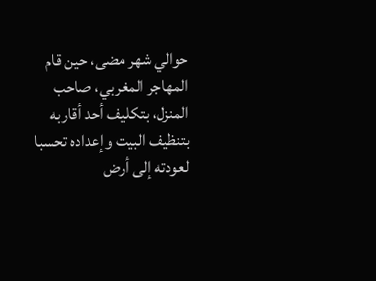حوالي شهر مضى، حين قام المهاجر المغربي، صاحب المنزل، بتكليف أحد أقاربه بتنظيف البيت وإعداده تحسبا لعودته إلى أرض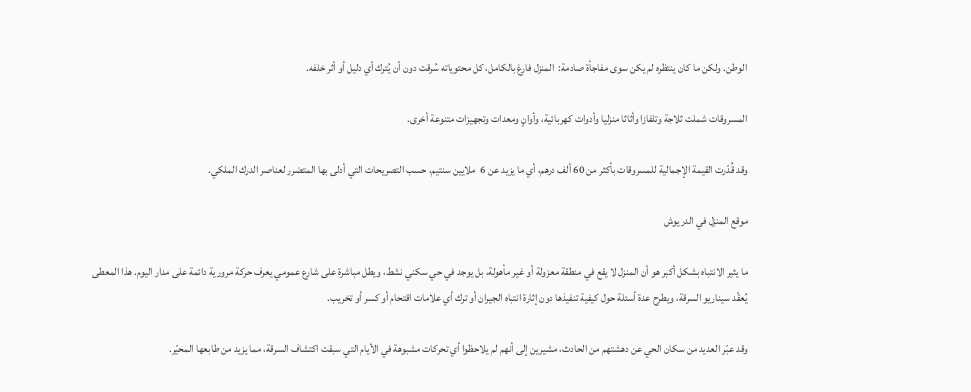الوطن. ولكن ما كان ينتظره لم يكن سوى مفاجأة صادمة:  المنزل فارغ بالكامل، كل محتوياته سُرقت دون أن يُترك أي دليل أو أثر خلفه.

المسروقات شملت ثلاجة وتلفازا وأثاثا منزليا وأدوات كهربائية، وأوانٍ ومعدات وتجهيزات متنوعة أخرى.

وقد قُدّرت القيمة الإجمالية للمسروقات بأكثر من 60 ألف درهم، أي ما يزيد عن 6  ملايين سنتيم، حسب التصريحات التي أدلى بها المتضرر لعناصر الدرك الملكي.

موقع المنزل في الدريوش

ما يثير الانتباه بشكل أكبر هو أن المنزل لا يقع في منطقة معزولة أو غير مأهولة، بل يوجد في حي سكني نشط، ويطل مباشرة على شارع عمومي يعرف حركة مرورية دائمة على مدار اليوم. هذا المعطى يُعقّد سيناريو السرقة، ويطرح عدة أسئلة حول كيفية تنفيذها دون إثارة انتباه الجيران أو ترك أي علامات اقتحام أو كسر أو تخريب.

وقد عبّر العديد من سكان الحي عن دهشتهم من الحادث، مشيرين إلى أنهم لم يلاحظوا أي تحركات مشبوهة في الأيام التي سبقت اكتشاف السرقة، مما يزيد من طابعها المحيّر.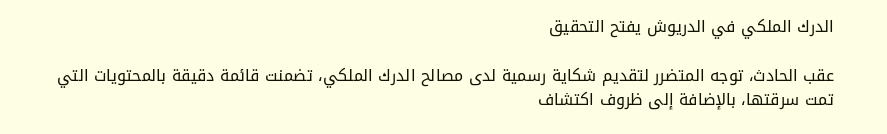الدرك الملكي في الدريوش يفتح التحقيق

عقب الحادث، توجه المتضرر لتقديم شكاية رسمية لدى مصالح الدرك الملكي، تضمنت قائمة دقيقة بالمحتويات التي تمت سرقتها، بالإضافة إلى ظروف اكتشاف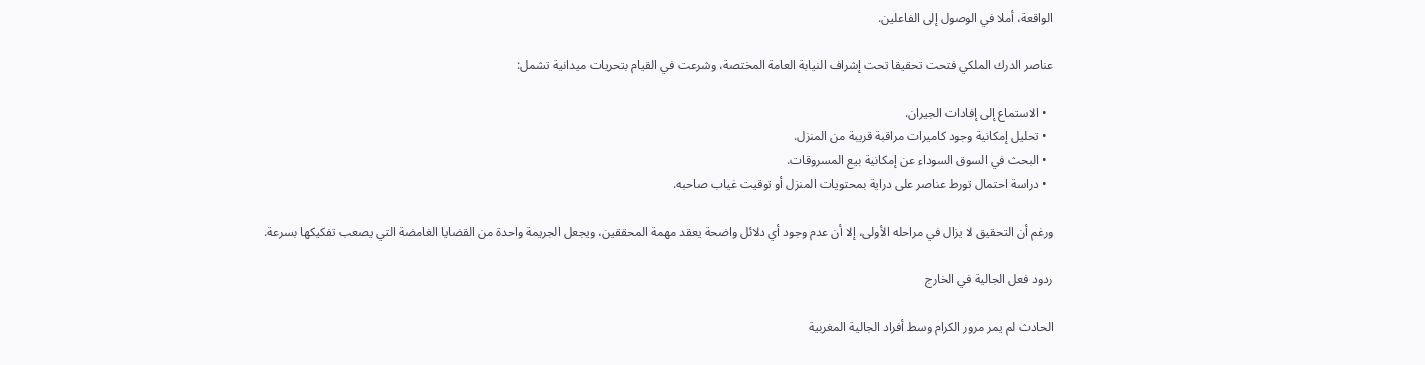الواقعة، أملا في الوصول إلى الفاعلين.

عناصر الدرك الملكي فتحت تحقيقا تحت إشراف النيابة العامة المختصة، وشرعت في القيام بتحريات ميدانية تشمل:

  • الاستماع إلى إفادات الجيران.
  • تحليل إمكانية وجود كاميرات مراقبة قريبة من المنزل.
  • البحث في السوق السوداء عن إمكانية بيع المسروقات.
  • دراسة احتمال تورط عناصر على دراية بمحتويات المنزل أو توقيت غياب صاحبه.

ورغم أن التحقيق لا يزال في مراحله الأولى، إلا أن عدم وجود أي دلائل واضحة يعقد مهمة المحققين، ويجعل الجريمة واحدة من القضايا الغامضة التي يصعب تفكيكها بسرعة.

ردود فعل الجالية في الخارج

الحادث لم يمر مرور الكرام وسط أفراد الجالية المغربية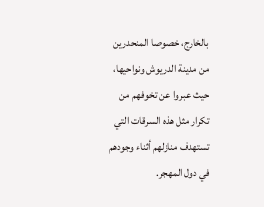بالخارج، خصوصا المنحدرين من مدينة الدريوش ونواحيها، حيث عبروا عن تخوفهم من تكرار مثل هذه السرقات التي تستهدف منازلهم أثناء وجودهم في دول المهجر.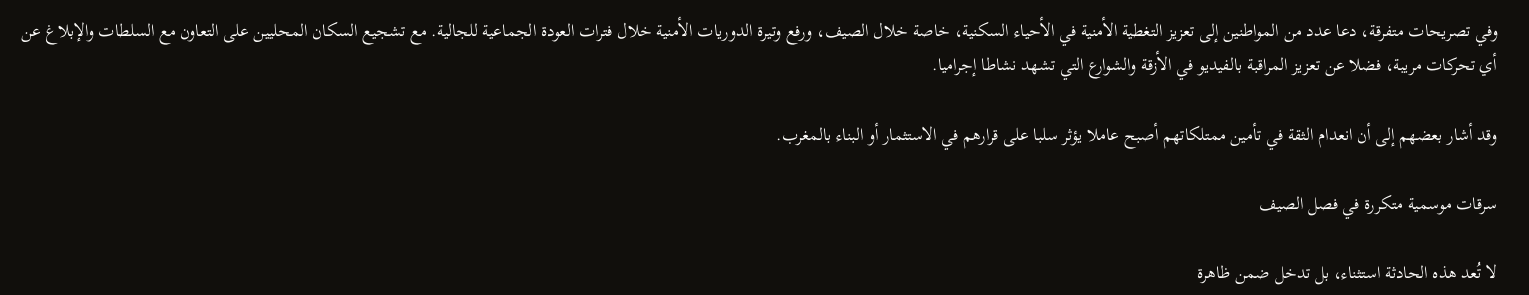وفي تصريحات متفرقة، دعا عدد من المواطنين إلى تعزيز التغطية الأمنية في الأحياء السكنية، خاصة خلال الصيف، ورفع وتيرة الدوريات الأمنية خلال فترات العودة الجماعية للجالية. مع تشجيع السكان المحليين على التعاون مع السلطات والإبلاغ عن أي تحركات مريبة، فضلا عن تعزيز المراقبة بالفيديو في الأزقة والشوارع التي تشهد نشاطا إجراميا.

وقد أشار بعضهم إلى أن انعدام الثقة في تأمين ممتلكاتهم أصبح عاملا يؤثر سلبا على قرارهم في الاستثمار أو البناء بالمغرب.

سرقات موسمية متكررة في فصل الصيف

لا تُعد هذه الحادثة استثناء، بل تدخل ضمن ظاهرة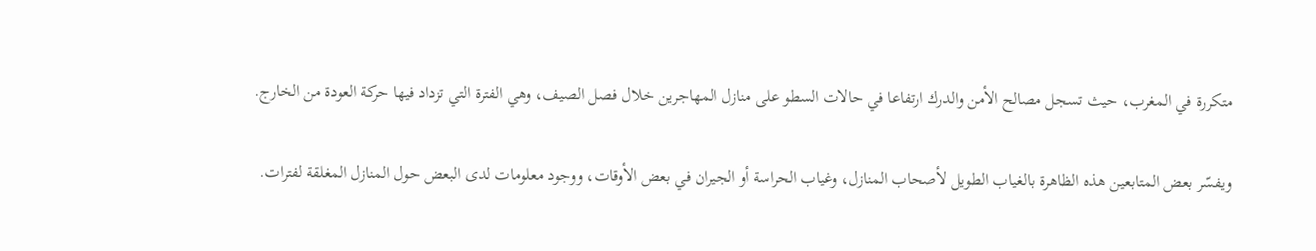متكررة في المغرب، حيث تسجل مصالح الأمن والدرك ارتفاعا في حالات السطو على منازل المهاجرين خلال فصل الصيف، وهي الفترة التي تزداد فيها حركة العودة من الخارج.

ويفسّر بعض المتابعين هذه الظاهرة بالغياب الطويل لأصحاب المنازل، وغياب الحراسة أو الجيران في بعض الأوقات، ووجود معلومات لدى البعض حول المنازل المغلقة لفترات.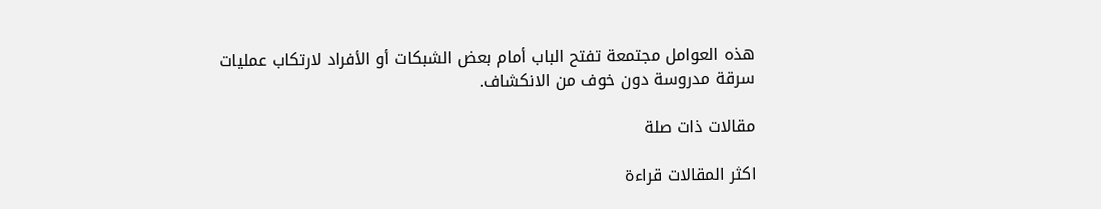هذه العوامل مجتمعة تفتح الباب أمام بعض الشبكات أو الأفراد لارتكاب عمليات سرقة مدروسة دون خوف من الانكشاف.

مقالات ذات صلة

اكثر المقالات قراءة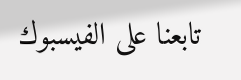تابعنا على الفيسبوك